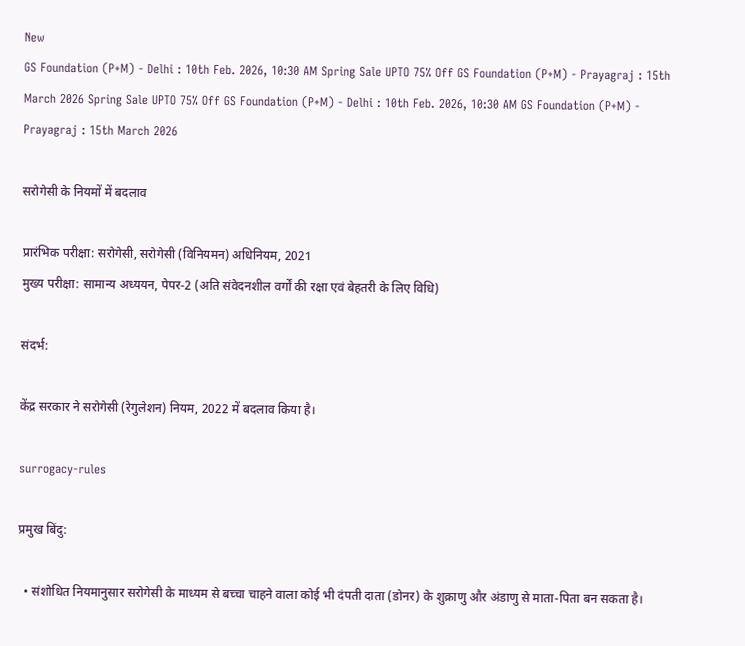New
GS Foundation (P+M) - Delhi : 10th Feb. 2026, 10:30 AM Spring Sale UPTO 75% Off GS Foundation (P+M) - Prayagraj : 15th March 2026 Spring Sale UPTO 75% Off GS Foundation (P+M) - Delhi : 10th Feb. 2026, 10:30 AM GS Foundation (P+M) - Prayagraj : 15th March 2026

सरोगेसी के नियमों में बदलाव

प्रारंभिक परीक्षा: सरोगेसी, सरोगेसी (विनियमन) अधिनियम, 2021
मुख्य परीक्षा: सामान्य अध्ययन, पेपर-2 (अति संवेदनशील वर्गों की रक्षा एवं बेहतरी के लिए विधि)

संदर्भ:

केंद्र सरकार ने सरोगेसी (रेगुलेशन) नियम, 2022 में बदलाव किया है।

surrogacy-rules

प्रमुख बिंदु:

  • संशोधित नियमानुसार सरोगेसी के माध्यम से बच्चा चाहने वाला कोई भी दंपती दाता (डोनर) के शुक्राणु और अंडाणु से माता-पिता बन सकता है।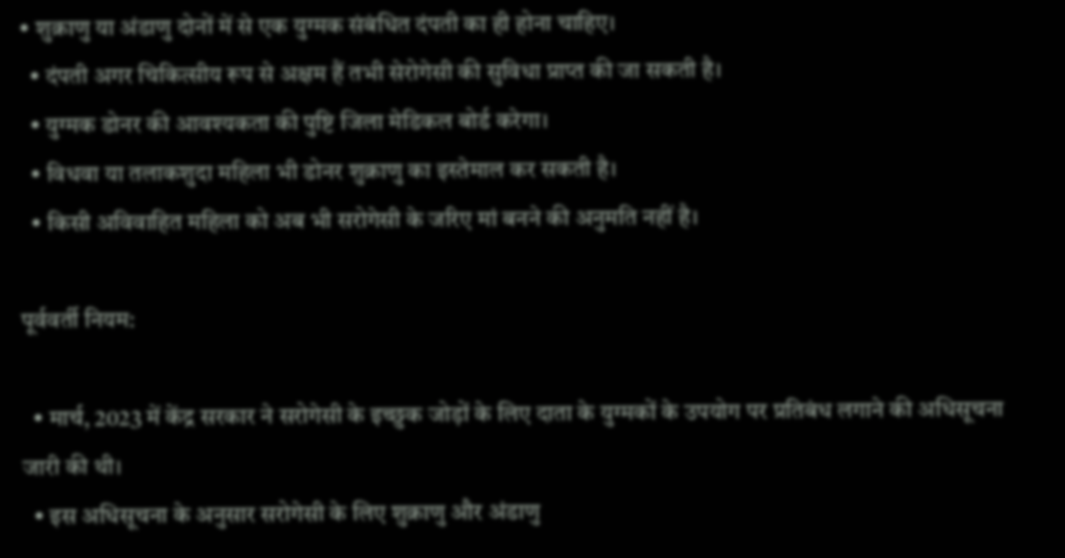• शुक्राणु या अंडाणु दोनों में से एक युग्मक संबंधित दंपती का ही होना चाहिए।
  • दंपती अगर चिकित्सीय रूप से अक्षम हैं तभी सेरोगेसी की सुविधा प्राप्त की जा सकती है।
  • युग्मक डोनर की आवश्यकता की पुष्टि जिला मेडिकल बोर्ड करेगा।
  • विधवा या तलाकशुदा महिला भी डोनर शुक्राणु का इस्तेमाल कर सकती है।
  • किसी अविवाहित महिला को अब भी सरोगेसी के जरिए मां बनने की अनुमति नहीं है।

पूर्ववर्ती नियम:

  • मार्च, 2023 में केंद्र सरकार ने सरोगेसी के इच्छुक जोड़ों के लिए दाता के युग्मकों के उपयोग पर प्रतिबंध लगाने की अधिसूचना जारी की थी।
  • इस अधिसूचना के अनुसार सरोगेसी के लिए शुक्राणु और अंडाणु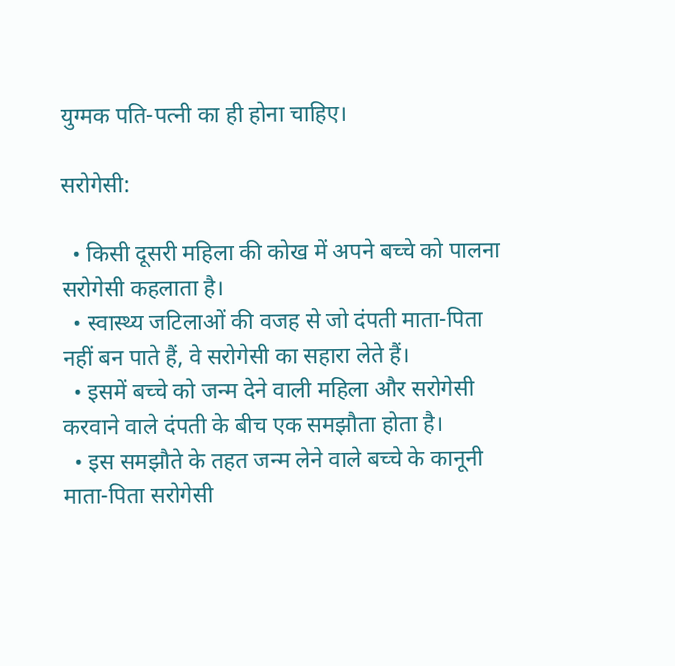युग्मक पति-पत्नी का ही होना चाहिए।

सरोगेसी:

  • किसी दूसरी महिला की कोख में अपने बच्चे को पालना सरोगेसी कहलाता है।
  • स्वास्थ्य जटिलाओं की वजह से जो दंपती माता-पिता नहीं बन पाते हैं, वे सरोगेसी का सहारा लेते हैं।
  • इसमें बच्चे को जन्म देने वाली महिला और सरोगेसी करवाने वाले दंपती के बीच एक समझौता होता है।
  • इस समझौते के तहत जन्म लेने वाले बच्चे के कानूनी माता-पिता सरोगेसी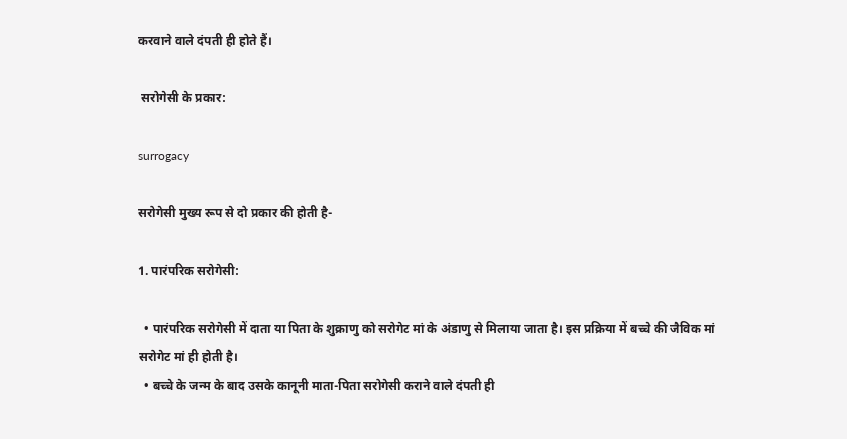करवाने वाले दंपती ही होते हैं।

 सरोगेसी के प्रकार:

surrogacy

सरोगेसी मुख्य रूप से दो प्रकार की होती है-

1. पारंपरिक सरोगेसी:

  • पारंपरिक सरोगेसी में दाता या पिता के शुक्राणु को सरोगेट मां के अंडाणु से मिलाया जाता है। इस प्रक्रिया में बच्चे की जैविक मां सरोगेट मां ही होती है।
  • बच्चे के जन्म के बाद उसके कानूनी माता-पिता सरोगेसी कराने वाले दंपती ही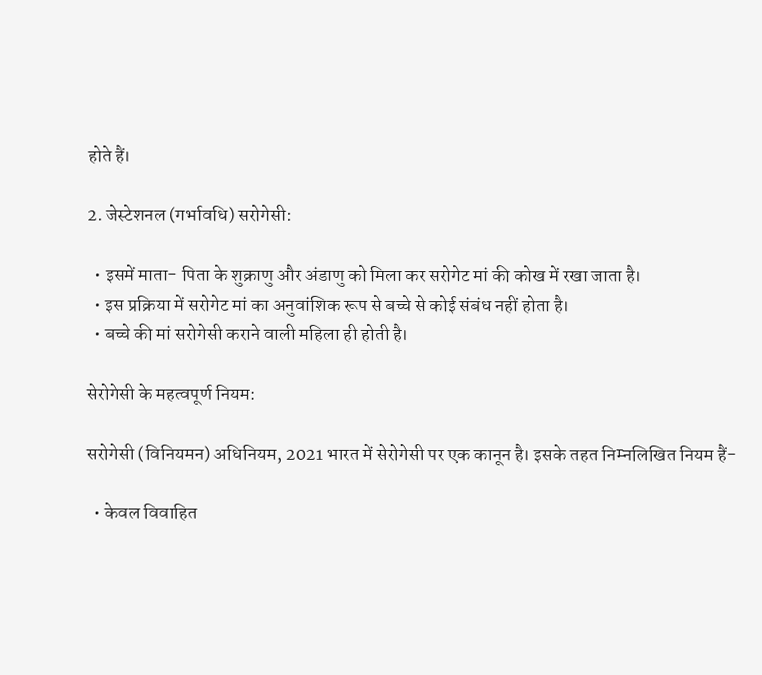होते हैं।

2. जेस्टेशनल (गर्भावधि) सरोगेसी:

  • इसमें माता- पिता के शुक्राणु और अंडाणु को मिला कर सरोगेट मां की कोख में रखा जाता है।
  • इस प्रक्रिया में सरोगेट मां का अनुवांशिक रूप से बच्चे से कोई संबंध नहीं होता है।
  • बच्चे की मां सरोगेसी कराने वाली महिला ही होती है।

सेरोगेसी के महत्वपूर्ण नियम:

सरोगेसी (विनियमन) अधिनियम, 2021 भारत में सेरोगेसी पर एक कानून है। इसके तहत निम्नलिखित नियम हैं-

  • केवल विवाहित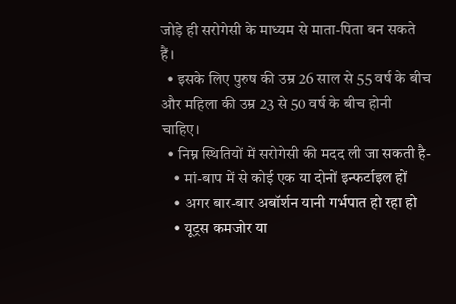जोड़े ही सरोगेसी के माध्यम से माता-पिता बन सकते हैं।
  • इसके लिए पुरुष की उम्र 26 साल से 55 वर्ष के बीच और महिला की उम्र 23 से 50 वर्ष के बीच होनी चाहिए।
  • निम्न स्थितियों में सरोगेसी की मदद ली जा सकती है-
    • मां-बाप में से कोई एक या दोनों इन्फर्टाइल हों
    • अगर बार-बार अबॉर्शन यानी गर्भपात हो रहा हो
    • यूट्रस कमजोर या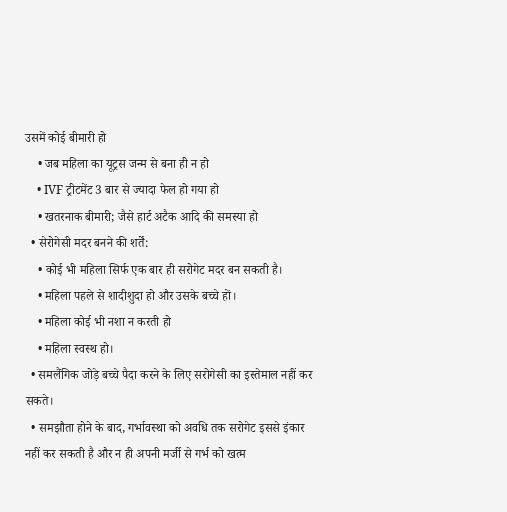उसमें कोई बीमारी हो
    • जब महिला का यूट्रस जन्म से बना ही न हो
    • IVF ट्रीटमेंट 3 बार से ज्यादा फेल हो गया हो
    • खतरनाक बीमारी; जैसे हार्ट अटैक आदि की समस्या हो
  • सेरोगेसी मदर बनने की शर्तें:
    • कोई भी महिला सिर्फ एक बार ही सरोगेट मदर बन सकती है।
    • महिला पहले से शादीशुदा हो और उसके बच्चे हों।
    • महिला कोई भी नशा न करती हो
    • महिला स्वस्थ हो।
  • समलैंगिक जोड़े बच्चे पैदा करने के लिए सरोगेसी का इस्तेमाल नहीं कर सकते।
  • समझौता होने के बाद, गर्भावस्था को अवधि तक सरोगेट इससे इंकार नहीं कर सकती है और न ही अपनी मर्जी से गर्भ को खत्म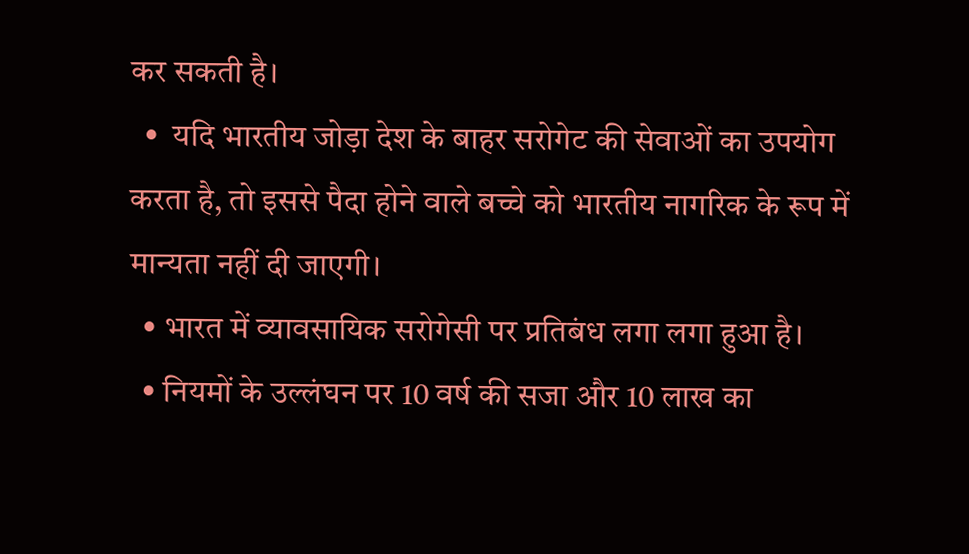कर सकती है।
  •  यदि भारतीय जोड़ा देश के बाहर सरोगेट की सेवाओं का उपयोग करता है, तो इससे पैदा होने वाले बच्चे को भारतीय नागरिक के रूप में मान्यता नहीं दी जाएगी।
  • भारत में व्यावसायिक सरोगेसी पर प्रतिबंध लगा लगा हुआ है।
  • नियमों के उल्लंघन पर 10 वर्ष की सजा और 10 लाख का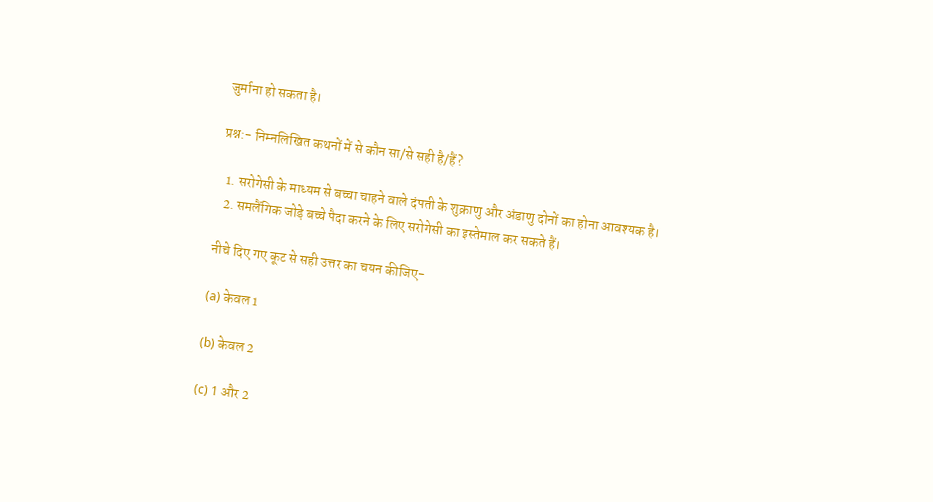जुर्माना हो सकता है।

प्रश्न:- निम्नलिखित कथनों में से कौन सा/से सही है/हैं?

  1. सरोगेसी के माध्यम से बच्चा चाहने वाले दंपती के शुक्राणु और अंडाणु दोनों का होना आवश्यक है।
  2. समलैंगिक जोड़े बच्चे पैदा करने के लिए सरोगेसी का इस्तेमाल कर सकते हैं।

नीचे दिए गए कूट से सही उत्तर का चयन कीजिए-

(a) केवल 1

(b) केवल 2

(c) 1 और 2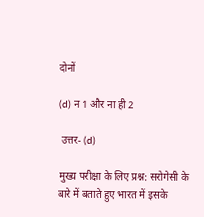दोनों

(d) न 1 और ना ही 2

 उत्तर- (d)

मुख्य परीक्षा के लिए प्रश्न: सरोगेसी के बारे में बताते हुए भारत में इसके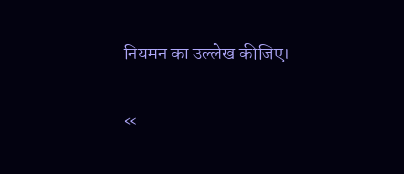नियमन का उल्लेख कीजिए।

«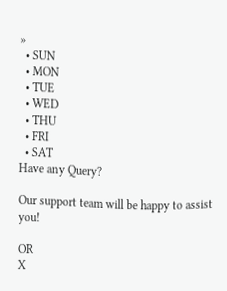»
  • SUN
  • MON
  • TUE
  • WED
  • THU
  • FRI
  • SAT
Have any Query?

Our support team will be happy to assist you!

OR
X